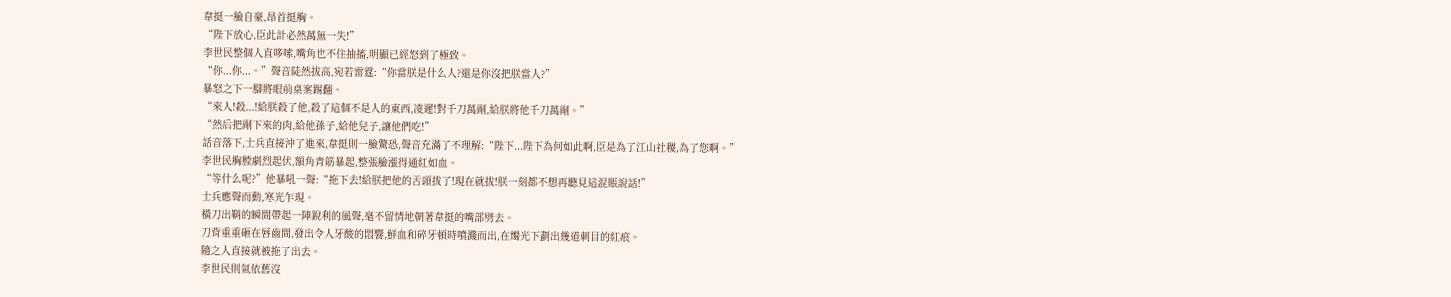韋挺一臉自豪,昂首挺胸。
“陛下放心,臣此計必然萬無一失!”
李世民整個人直哆嗦,嘴角也不住抽搐,明顯已經怒到了極致。
“你...你...。”聲音陡然拔高,宛若雷霆:“你當朕是什么人?還是你沒把朕當人?”
暴怒之下一腳將眼前桌案踢翻。
“來人!殺...!給朕殺了他,殺了這個不是人的東西,凌遲!對千刀萬剮,給朕將他千刀萬剮。”
“然后把剮下來的肉,給他孫子,給他兒子,讓他們吃!”
話音落下,士兵直接沖了進來,韋挺則一臉驚恐,聲音充滿了不理解:“陛下...陛下為何如此啊,臣是為了江山社稷,為了您啊。”
李世民胸膛劇烈起伏,額角青筋暴起,整張臉漲得通紅如血。
“等什么呢?”他暴吼一聲:“拖下去!給朕把他的舌頭拔了!現在就拔!朕一刻都不想再聽見這混賬說話!”
士兵應聲而動,寒光乍現。
橫刀出鞘的瞬間帶起一陣銳利的風聲,毫不留情地朝著韋挺的嘴部劈去。
刀背重重砸在唇齒間,發出令人牙酸的悶響,鮮血和碎牙頓時噴濺而出,在燭光下劃出幾道刺目的紅痕。
隨之人直接就被拖了出去。
李世民則氣依舊沒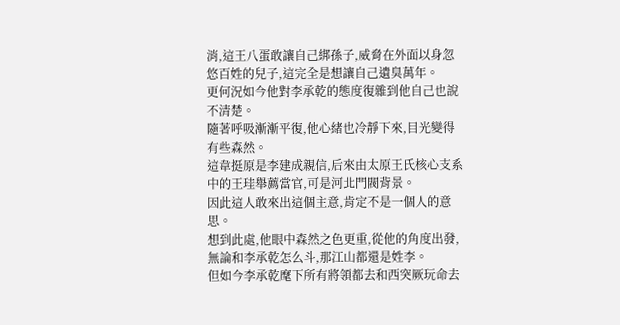消,這王八蛋敢讓自己綁孫子,威脅在外面以身忽悠百姓的兒子,這完全是想讓自己遺臭萬年。
更何況如今他對李承乾的態度復雜到他自己也說不清楚。
隨著呼吸漸漸平復,他心緒也冷靜下來,目光變得有些森然。
這韋挺原是李建成親信,后來由太原王氏核心支系中的王珪舉薦當官,可是河北門閥背景。
因此這人敢來出這個主意,肯定不是一個人的意思。
想到此處,他眼中森然之色更重,從他的角度出發,無論和李承乾怎么斗,那江山都還是姓李。
但如今李承乾麾下所有將領都去和西突厥玩命去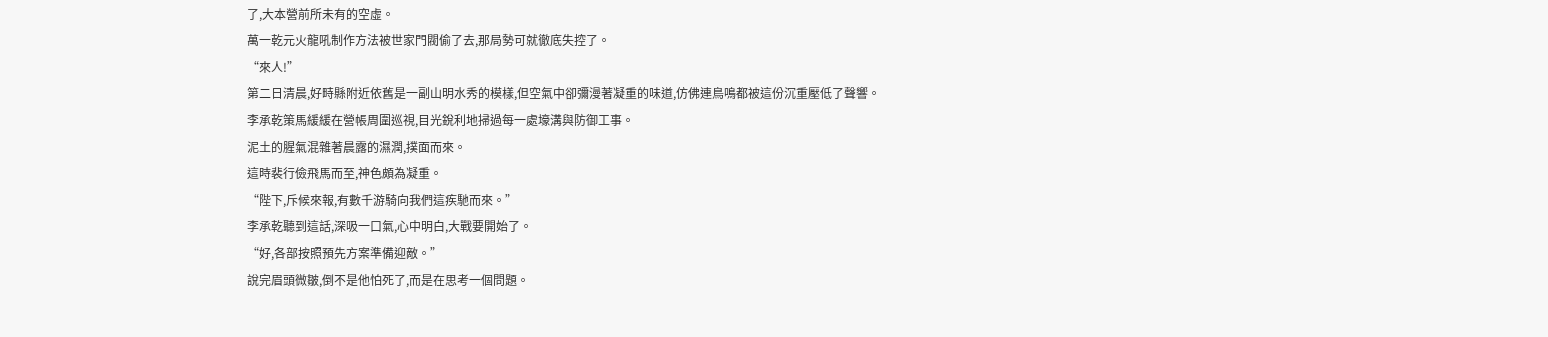了,大本營前所未有的空虛。
萬一乾元火龍吼制作方法被世家門閥偷了去,那局勢可就徹底失控了。
“來人!”
第二日清晨,好畤縣附近依舊是一副山明水秀的模樣,但空氣中卻彌漫著凝重的味道,仿佛連鳥鳴都被這份沉重壓低了聲響。
李承乾策馬緩緩在營帳周圍巡視,目光銳利地掃過每一處壕溝與防御工事。
泥土的腥氣混雜著晨露的濕潤,撲面而來。
這時裴行儉飛馬而至,神色頗為凝重。
“陛下,斥候來報,有數千游騎向我們這疾馳而來。”
李承乾聽到這話,深吸一口氣,心中明白,大戰要開始了。
“好,各部按照預先方案準備迎敵。”
說完眉頭微皺,倒不是他怕死了,而是在思考一個問題。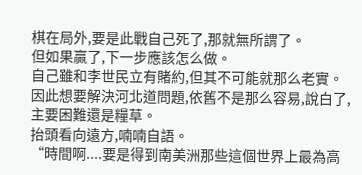棋在局外,要是此戰自己死了,那就無所謂了。
但如果贏了,下一步應該怎么做。
自己雖和李世民立有賭約,但其不可能就那么老實。
因此想要解決河北道問題,依舊不是那么容易,說白了,主要困難還是糧草。
抬頭看向遠方,喃喃自語。
“時間啊....要是得到南美洲那些這個世界上最為高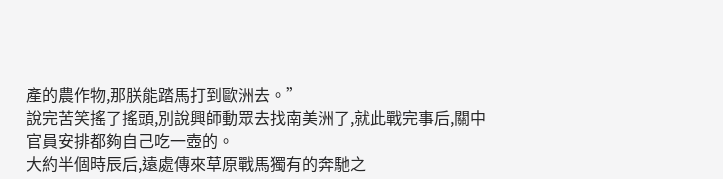產的農作物,那朕能踏馬打到歐洲去。”
說完苦笑搖了搖頭,別說興師動眾去找南美洲了,就此戰完事后,關中官員安排都夠自己吃一壺的。
大約半個時辰后,遠處傳來草原戰馬獨有的奔馳之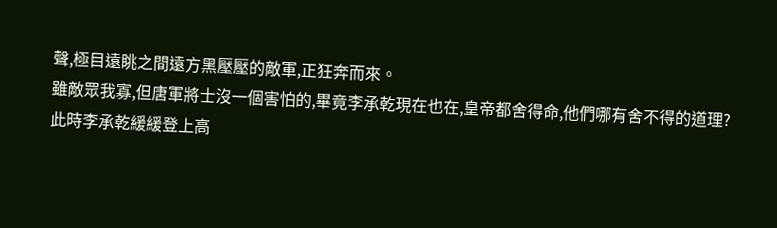聲,極目遠眺之間遠方黑壓壓的敵軍,正狂奔而來。
雖敵眾我寡,但唐軍將士沒一個害怕的,畢竟李承乾現在也在,皇帝都舍得命,他們哪有舍不得的道理?
此時李承乾緩緩登上高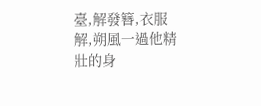臺,解發簪,衣服解,朔風一過他精壯的身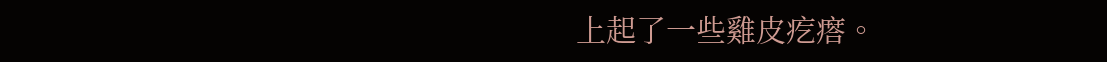上起了一些雞皮疙瘩。